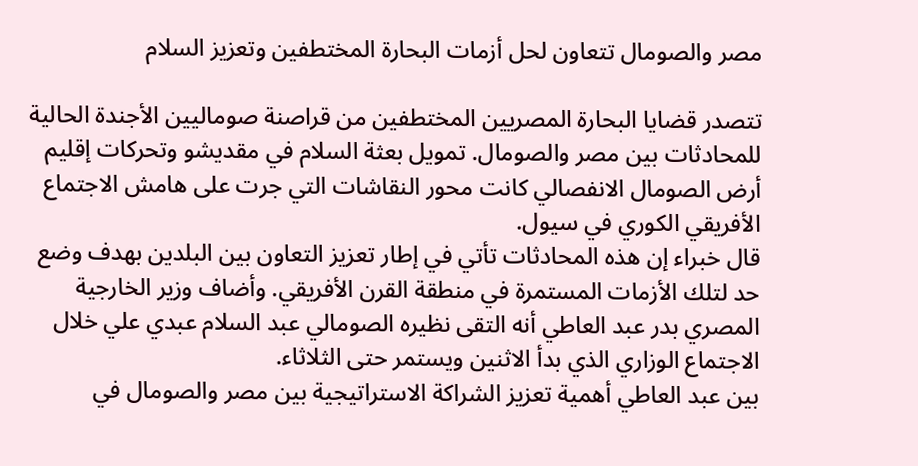مصر والصومال تتعاون لحل أزمات البحارة المختطفين وتعزيز السلام

تتصدر قضايا البحارة المصريين المختطفين من قراصنة صوماليين الأجندة الحالية للمحادثات بين مصر والصومال. تمويل بعثة السلام في مقديشو وتحركات إقليم أرض الصومال الانفصالي كانت محور النقاشات التي جرت على هامش الاجتماع الأفريقي الكوري في سيول.
قال خبراء إن هذه المحادثات تأتي في إطار تعزيز التعاون بين البلدين بهدف وضع حد لتلك الأزمات المستمرة في منطقة القرن الأفريقي. وأضاف وزير الخارجية المصري بدر عبد العاطي أنه التقى نظيره الصومالي عبد السلام عبدي علي خلال الاجتماع الوزاري الذي بدأ الاثنين ويستمر حتى الثلاثاء.
بين عبد العاطي أهمية تعزيز الشراكة الاستراتيجية بين مصر والصومال في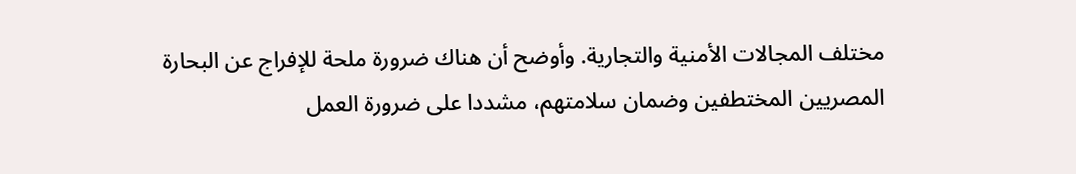مختلف المجالات الأمنية والتجارية. وأوضح أن هناك ضرورة ملحة للإفراج عن البحارة المصريين المختطفين وضمان سلامتهم، مشددا على ضرورة العمل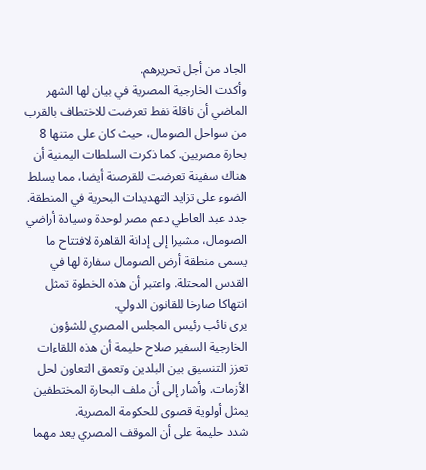الجاد من أجل تحريرهم.
وأكدت الخارجية المصرية في بيان لها الشهر الماضي أن ناقلة نفط تعرضت للاختطاف بالقرب من سواحل الصومال، حيث كان على متنها 8 بحارة مصريين. كما ذكرت السلطات اليمنية أن هناك سفينة تعرضت للقرصنة أيضا، مما يسلط الضوء على تزايد التهديدات البحرية في المنطقة.
جدد عبد العاطي دعم مصر لوحدة وسيادة أراضي الصومال، مشيرا إلى إدانة القاهرة لافتتاح ما يسمى منطقة أرض الصومال سفارة لها في القدس المحتلة. واعتبر أن هذه الخطوة تمثل انتهاكا صارخا للقانون الدولي.
يرى نائب رئيس المجلس المصري للشؤون الخارجية السفير صلاح حليمة أن هذه اللقاءات تعزز التنسيق بين البلدين وتعمق التعاون لحل الأزمات. وأشار إلى أن ملف البحارة المختطفين يمثل أولوية قصوى للحكومة المصرية.
شدد حليمة على أن الموقف المصري يعد مهما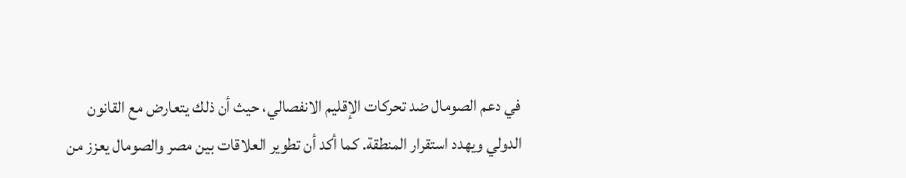في دعم الصومال ضد تحركات الإقليم الانفصالي، حيث أن ذلك يتعارض مع القانون الدولي ويهدد استقرار المنطقة. كما أكد أن تطوير العلاقات بين مصر والصومال يعزز من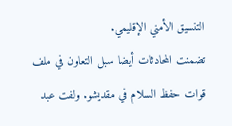التنسيق الأمني الإقليمي.
تضمنت المحادثات أيضا سبل التعاون في ملف قوات حفظ السلام في مقديشو. ولفت عبد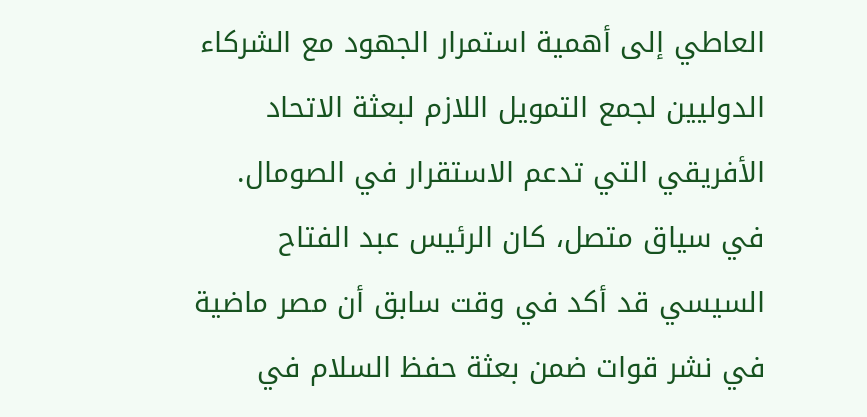العاطي إلى أهمية استمرار الجهود مع الشركاء الدوليين لجمع التمويل اللازم لبعثة الاتحاد الأفريقي التي تدعم الاستقرار في الصومال.
في سياق متصل، كان الرئيس عبد الفتاح السيسي قد أكد في وقت سابق أن مصر ماضية في نشر قوات ضمن بعثة حفظ السلام في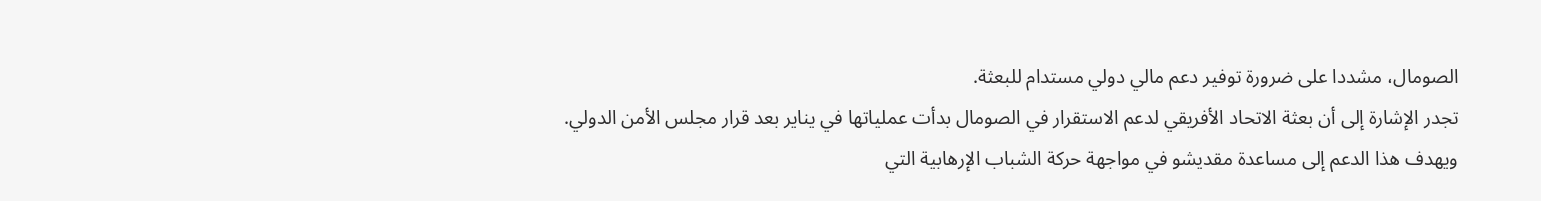الصومال، مشددا على ضرورة توفير دعم مالي دولي مستدام للبعثة.
تجدر الإشارة إلى أن بعثة الاتحاد الأفريقي لدعم الاستقرار في الصومال بدأت عملياتها في يناير بعد قرار مجلس الأمن الدولي. ويهدف هذا الدعم إلى مساعدة مقديشو في مواجهة حركة الشباب الإرهابية التي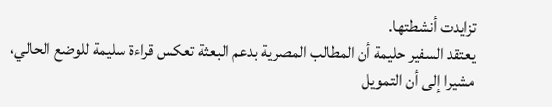تزايدت أنشطتها.
يعتقد السفير حليمة أن المطالب المصرية بدعم البعثة تعكس قراءة سليمة للوضع الحالي، مشيرا إلى أن التمويل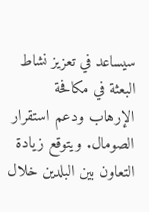سيساعد في تعزيز نشاط البعثة في مكافحة الإرهاب ودعم استقرار الصومال. ويتوقع زيادة التعاون بين البلدين خلال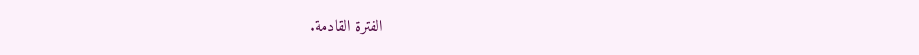الفترة القادمة.